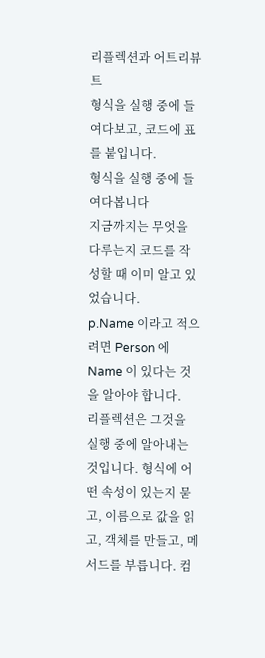리플렉션과 어트리뷰트
형식을 실행 중에 들여다보고, 코드에 표를 붙입니다.
형식을 실행 중에 들여다봅니다
지금까지는 무엇을 다루는지 코드를 작성할 때 이미 알고 있었습니다.
p.Name 이라고 적으려면 Person 에
Name 이 있다는 것을 알아야 합니다.
리플렉션은 그것을 실행 중에 알아내는 것입니다. 형식에 어떤 속성이 있는지 묻고, 이름으로 값을 읽고, 객체를 만들고, 메서드를 부릅니다. 컴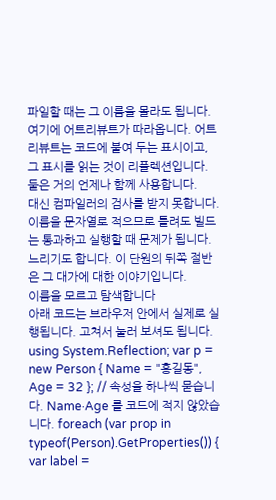파일할 때는 그 이름을 몰라도 됩니다.
여기에 어트리뷰트가 따라옵니다. 어트리뷰트는 코드에 붙여 두는 표시이고, 그 표시를 읽는 것이 리플렉션입니다. 둘은 거의 언제나 함께 사용합니다.
대신 컴파일러의 검사를 받지 못합니다. 이름을 문자열로 적으므로 틀려도 빌드는 통과하고 실행할 때 문제가 됩니다. 느리기도 합니다. 이 단원의 뒤쪽 절반은 그 대가에 대한 이야기입니다.
이름을 모르고 탐색합니다
아래 코드는 브라우저 안에서 실제로 실행됩니다. 고쳐서 눌러 보셔도 됩니다.
using System.Reflection; var p = new Person { Name = "홍길동", Age = 32 }; // 속성을 하나씩 묻습니다. Name·Age 를 코드에 적지 않았습니다. foreach (var prop in typeof(Person).GetProperties()) { var label =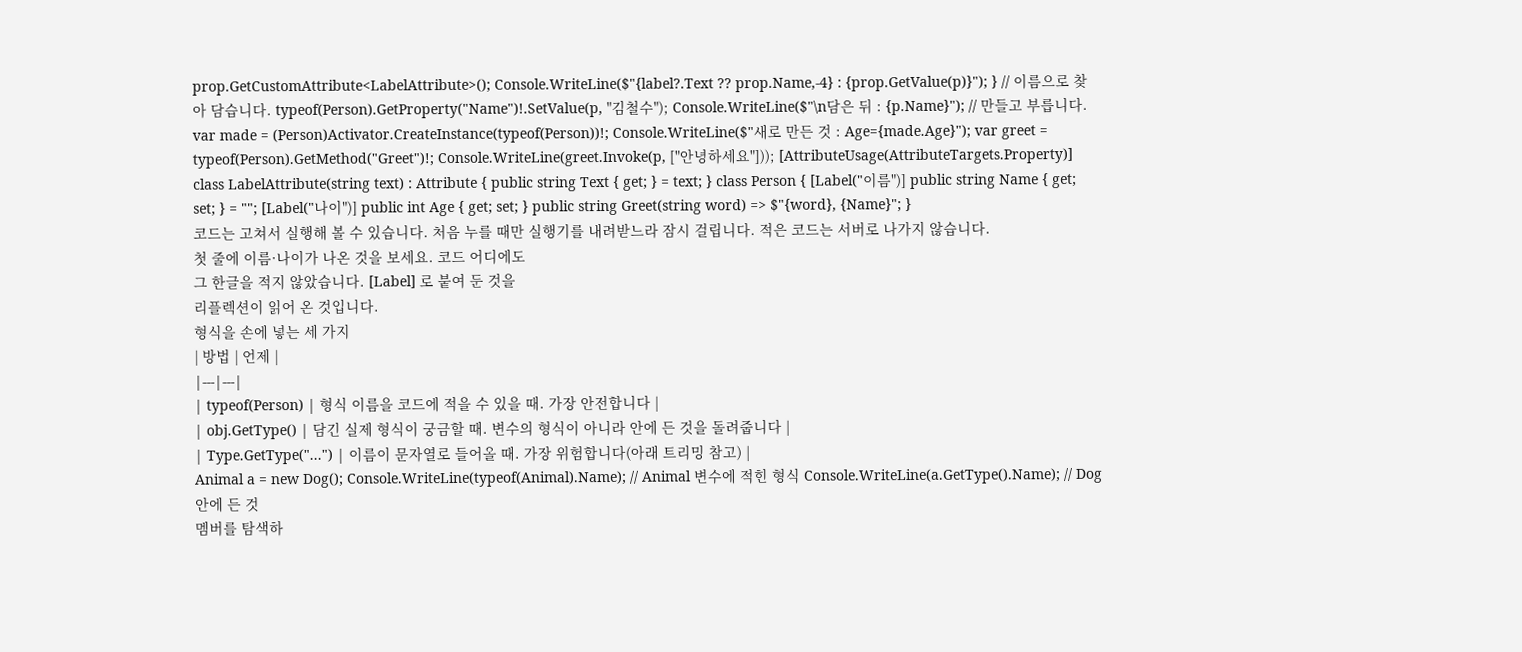prop.GetCustomAttribute<LabelAttribute>(); Console.WriteLine($"{label?.Text ?? prop.Name,-4} : {prop.GetValue(p)}"); } // 이름으로 찾아 담습니다. typeof(Person).GetProperty("Name")!.SetValue(p, "김철수"); Console.WriteLine($"\n담은 뒤 : {p.Name}"); // 만들고 부릅니다. var made = (Person)Activator.CreateInstance(typeof(Person))!; Console.WriteLine($"새로 만든 것 : Age={made.Age}"); var greet = typeof(Person).GetMethod("Greet")!; Console.WriteLine(greet.Invoke(p, ["안녕하세요"])); [AttributeUsage(AttributeTargets.Property)] class LabelAttribute(string text) : Attribute { public string Text { get; } = text; } class Person { [Label("이름")] public string Name { get; set; } = ""; [Label("나이")] public int Age { get; set; } public string Greet(string word) => $"{word}, {Name}"; }
코드는 고쳐서 실행해 볼 수 있습니다. 처음 누를 때만 실행기를 내려받느라 잠시 걸립니다. 적은 코드는 서버로 나가지 않습니다.
첫 줄에 이름·나이가 나온 것을 보세요. 코드 어디에도
그 한글을 적지 않았습니다. [Label] 로 붙여 둔 것을
리플렉션이 읽어 온 것입니다.
형식을 손에 넣는 세 가지
| 방법 | 언제 |
|---|---|
| typeof(Person) | 형식 이름을 코드에 적을 수 있을 때. 가장 안전합니다 |
| obj.GetType() | 담긴 실제 형식이 궁금할 때. 변수의 형식이 아니라 안에 든 것을 돌려줍니다 |
| Type.GetType("...") | 이름이 문자열로 들어올 때. 가장 위험합니다(아래 트리밍 참고) |
Animal a = new Dog(); Console.WriteLine(typeof(Animal).Name); // Animal 변수에 적힌 형식 Console.WriteLine(a.GetType().Name); // Dog 안에 든 것
멤버를 탐색하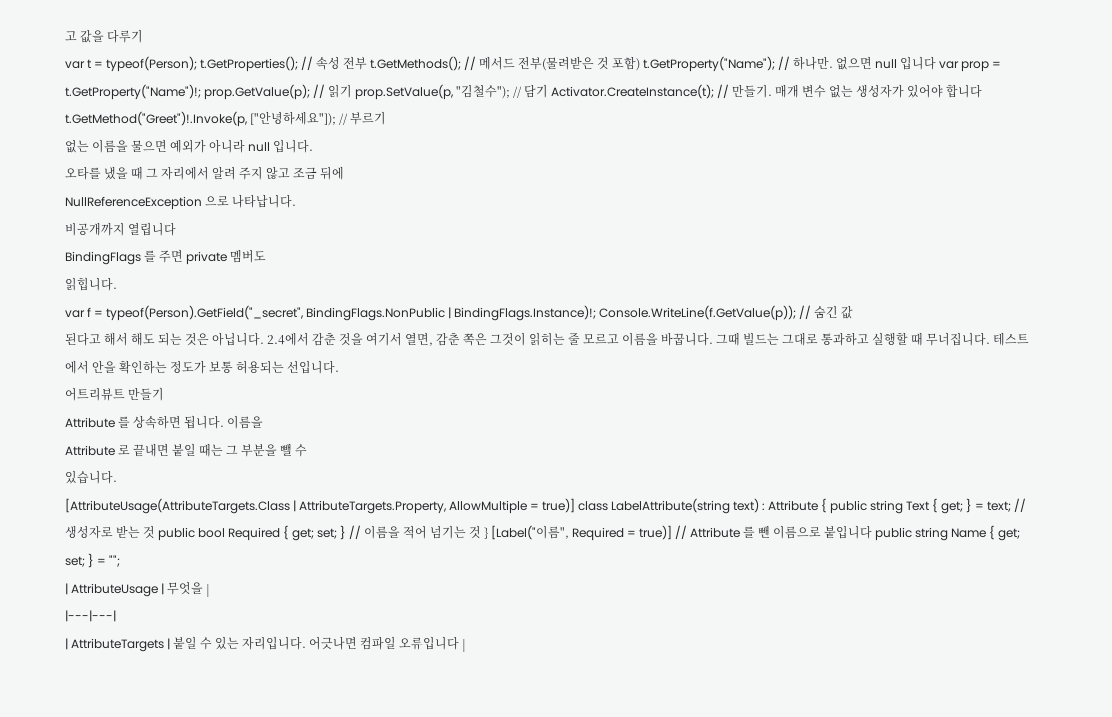고 값을 다루기
var t = typeof(Person); t.GetProperties(); // 속성 전부 t.GetMethods(); // 메서드 전부(물려받은 것 포함) t.GetProperty("Name"); // 하나만. 없으면 null 입니다 var prop = t.GetProperty("Name")!; prop.GetValue(p); // 읽기 prop.SetValue(p, "김철수"); // 담기 Activator.CreateInstance(t); // 만들기. 매개 변수 없는 생성자가 있어야 합니다 t.GetMethod("Greet")!.Invoke(p, ["안녕하세요"]); // 부르기
없는 이름을 물으면 예외가 아니라 null 입니다.
오타를 냈을 때 그 자리에서 알려 주지 않고 조금 뒤에
NullReferenceException 으로 나타납니다.
비공개까지 열립니다
BindingFlags 를 주면 private 멤버도
읽힙니다.
var f = typeof(Person).GetField("_secret", BindingFlags.NonPublic | BindingFlags.Instance)!; Console.WriteLine(f.GetValue(p)); // 숨긴 값
된다고 해서 해도 되는 것은 아닙니다. 2.4에서 감춘 것을 여기서 열면, 감춘 쪽은 그것이 읽히는 줄 모르고 이름을 바꿉니다. 그때 빌드는 그대로 통과하고 실행할 때 무너집니다. 테스트에서 안을 확인하는 정도가 보통 허용되는 선입니다.
어트리뷰트 만들기
Attribute 를 상속하면 됩니다. 이름을
Attribute 로 끝내면 붙일 때는 그 부분을 뺄 수
있습니다.
[AttributeUsage(AttributeTargets.Class | AttributeTargets.Property, AllowMultiple = true)] class LabelAttribute(string text) : Attribute { public string Text { get; } = text; // 생성자로 받는 것 public bool Required { get; set; } // 이름을 적어 넘기는 것 } [Label("이름", Required = true)] // Attribute 를 뺀 이름으로 붙입니다 public string Name { get; set; } = "";
| AttributeUsage | 무엇을 |
|---|---|
| AttributeTargets | 붙일 수 있는 자리입니다. 어긋나면 컴파일 오류입니다 |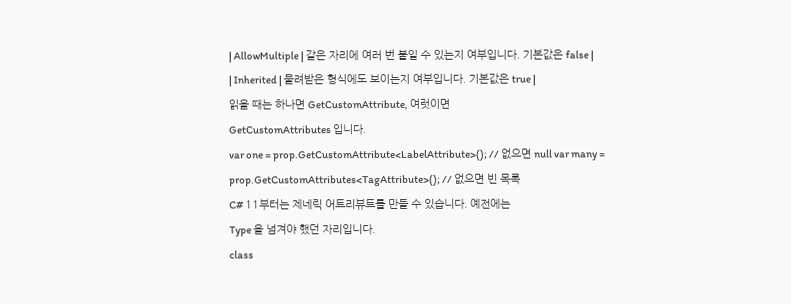| AllowMultiple | 같은 자리에 여러 번 붙일 수 있는지 여부입니다. 기본값은 false |
| Inherited | 물려받은 형식에도 보이는지 여부입니다. 기본값은 true |
읽을 때는 하나면 GetCustomAttribute, 여럿이면
GetCustomAttributes 입니다.
var one = prop.GetCustomAttribute<LabelAttribute>(); // 없으면 null var many = prop.GetCustomAttributes<TagAttribute>(); // 없으면 빈 목록
C# 11부터는 제네릭 어트리뷰트를 만들 수 있습니다. 예전에는
Type 을 넘겨야 했던 자리입니다.
class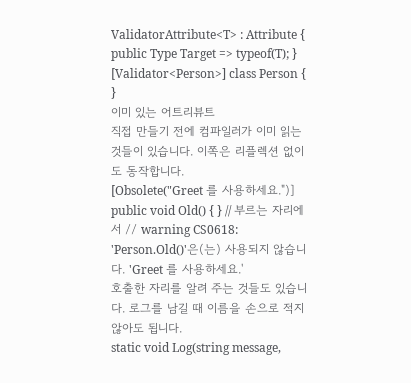ValidatorAttribute<T> : Attribute { public Type Target => typeof(T); } [Validator<Person>] class Person { }
이미 있는 어트리뷰트
직접 만들기 전에 컴파일러가 이미 읽는 것들이 있습니다. 이쪽은 리플렉션 없이도 동작합니다.
[Obsolete("Greet 를 사용하세요.")] public void Old() { } // 부르는 자리에서 // warning CS0618: 'Person.Old()'은(는) 사용되지 않습니다. 'Greet 를 사용하세요.'
호출한 자리를 알려 주는 것들도 있습니다. 로그를 남길 때 이름을 손으로 적지 않아도 됩니다.
static void Log(string message,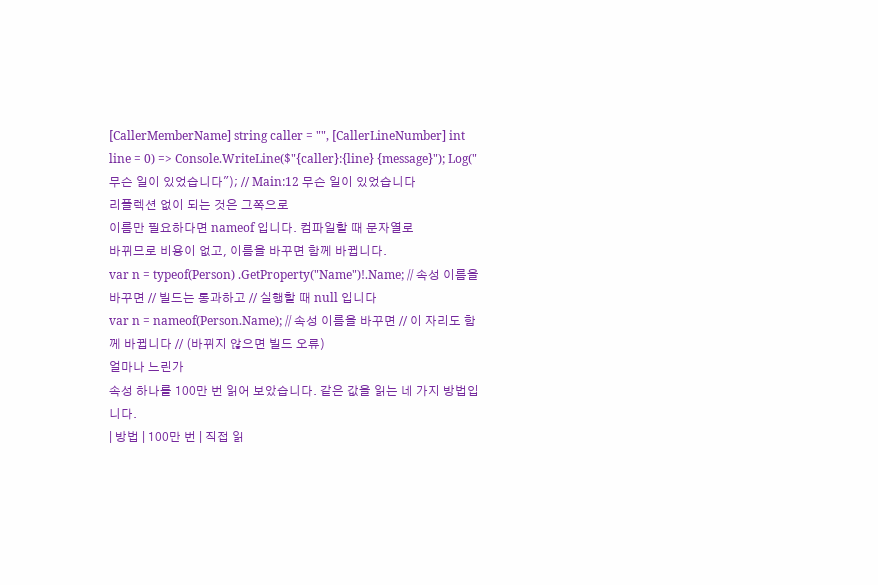[CallerMemberName] string caller = "", [CallerLineNumber] int line = 0) => Console.WriteLine($"{caller}:{line} {message}"); Log("무슨 일이 있었습니다"); // Main:12 무슨 일이 있었습니다
리플렉션 없이 되는 것은 그쪽으로
이름만 필요하다면 nameof 입니다. 컴파일할 때 문자열로
바뀌므로 비용이 없고, 이름을 바꾸면 함께 바뀝니다.
var n = typeof(Person) .GetProperty("Name")!.Name; // 속성 이름을 바꾸면 // 빌드는 통과하고 // 실행할 때 null 입니다
var n = nameof(Person.Name); // 속성 이름을 바꾸면 // 이 자리도 함께 바뀝니다 // (바뀌지 않으면 빌드 오류)
얼마나 느린가
속성 하나를 100만 번 읽어 보았습니다. 같은 값을 읽는 네 가지 방법입니다.
| 방법 | 100만 번 | 직접 읽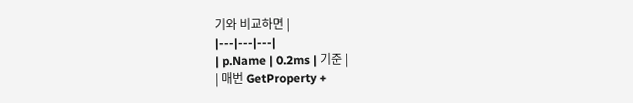기와 비교하면 |
|---|---|---|
| p.Name | 0.2ms | 기준 |
| 매번 GetProperty +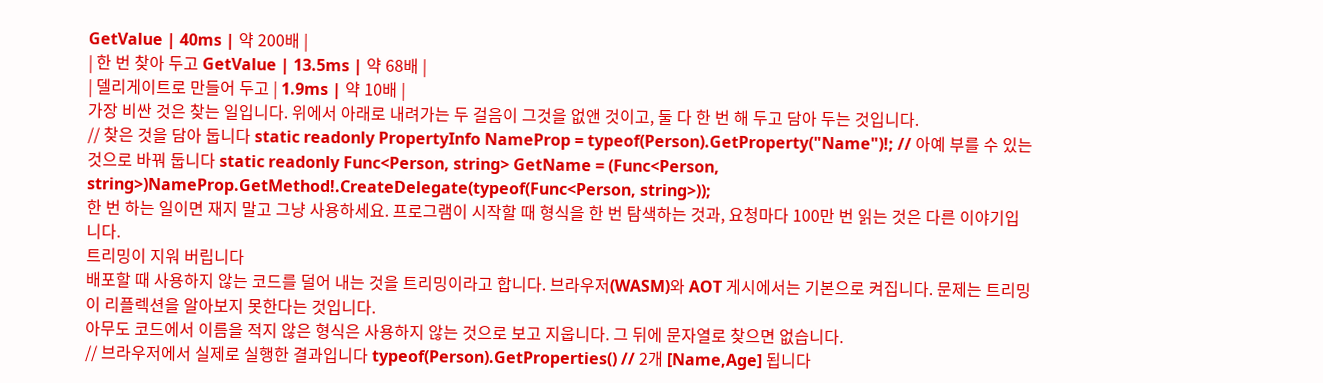GetValue | 40ms | 약 200배 |
| 한 번 찾아 두고 GetValue | 13.5ms | 약 68배 |
| 델리게이트로 만들어 두고 | 1.9ms | 약 10배 |
가장 비싼 것은 찾는 일입니다. 위에서 아래로 내려가는 두 걸음이 그것을 없앤 것이고, 둘 다 한 번 해 두고 담아 두는 것입니다.
// 찾은 것을 담아 둡니다 static readonly PropertyInfo NameProp = typeof(Person).GetProperty("Name")!; // 아예 부를 수 있는 것으로 바꿔 둡니다 static readonly Func<Person, string> GetName = (Func<Person, string>)NameProp.GetMethod!.CreateDelegate(typeof(Func<Person, string>));
한 번 하는 일이면 재지 말고 그냥 사용하세요. 프로그램이 시작할 때 형식을 한 번 탐색하는 것과, 요청마다 100만 번 읽는 것은 다른 이야기입니다.
트리밍이 지워 버립니다
배포할 때 사용하지 않는 코드를 덜어 내는 것을 트리밍이라고 합니다. 브라우저(WASM)와 AOT 게시에서는 기본으로 켜집니다. 문제는 트리밍이 리플렉션을 알아보지 못한다는 것입니다.
아무도 코드에서 이름을 적지 않은 형식은 사용하지 않는 것으로 보고 지웁니다. 그 뒤에 문자열로 찾으면 없습니다.
// 브라우저에서 실제로 실행한 결과입니다 typeof(Person).GetProperties() // 2개 [Name,Age] 됩니다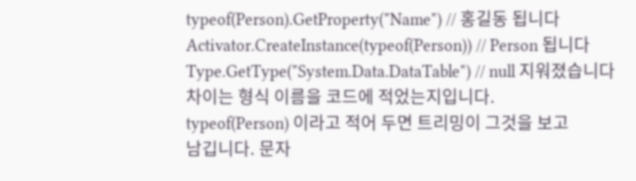typeof(Person).GetProperty("Name") // 홍길동 됩니다 Activator.CreateInstance(typeof(Person)) // Person 됩니다 Type.GetType("System.Data.DataTable") // null 지워졌습니다
차이는 형식 이름을 코드에 적었는지입니다.
typeof(Person) 이라고 적어 두면 트리밍이 그것을 보고
남깁니다. 문자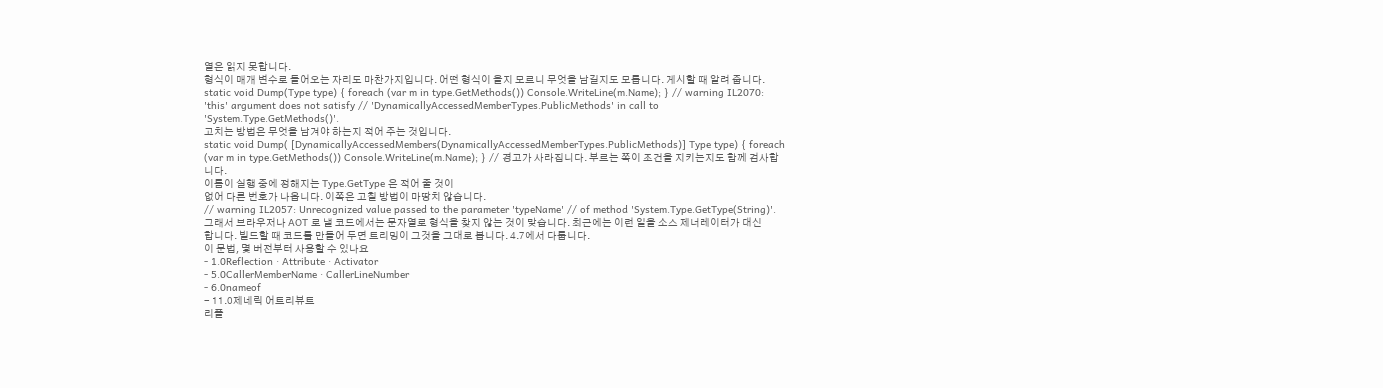열은 읽지 못합니다.
형식이 매개 변수로 들어오는 자리도 마찬가지입니다. 어떤 형식이 올지 모르니 무엇을 남길지도 모릅니다. 게시할 때 알려 줍니다.
static void Dump(Type type) { foreach (var m in type.GetMethods()) Console.WriteLine(m.Name); } // warning IL2070: 'this' argument does not satisfy // 'DynamicallyAccessedMemberTypes.PublicMethods' in call to 'System.Type.GetMethods()'.
고치는 방법은 무엇을 남겨야 하는지 적어 주는 것입니다.
static void Dump( [DynamicallyAccessedMembers(DynamicallyAccessedMemberTypes.PublicMethods)] Type type) { foreach (var m in type.GetMethods()) Console.WriteLine(m.Name); } // 경고가 사라집니다. 부르는 쪽이 조건을 지키는지도 함께 검사합니다.
이름이 실행 중에 정해지는 Type.GetType 은 적어 줄 것이
없어 다른 번호가 나옵니다. 이쪽은 고칠 방법이 마땅치 않습니다.
// warning IL2057: Unrecognized value passed to the parameter 'typeName' // of method 'System.Type.GetType(String)'.
그래서 브라우저나 AOT 로 낼 코드에서는 문자열로 형식을 찾지 않는 것이 맞습니다. 최근에는 이런 일을 소스 제너레이터가 대신합니다. 빌드할 때 코드를 만들어 두면 트리밍이 그것을 그대로 봅니다. 4.7에서 다룹니다.
이 문법, 몇 버전부터 사용할 수 있나요
- 1.0Reflection · Attribute · Activator
- 5.0CallerMemberName · CallerLineNumber
- 6.0nameof
- 11.0제네릭 어트리뷰트
리플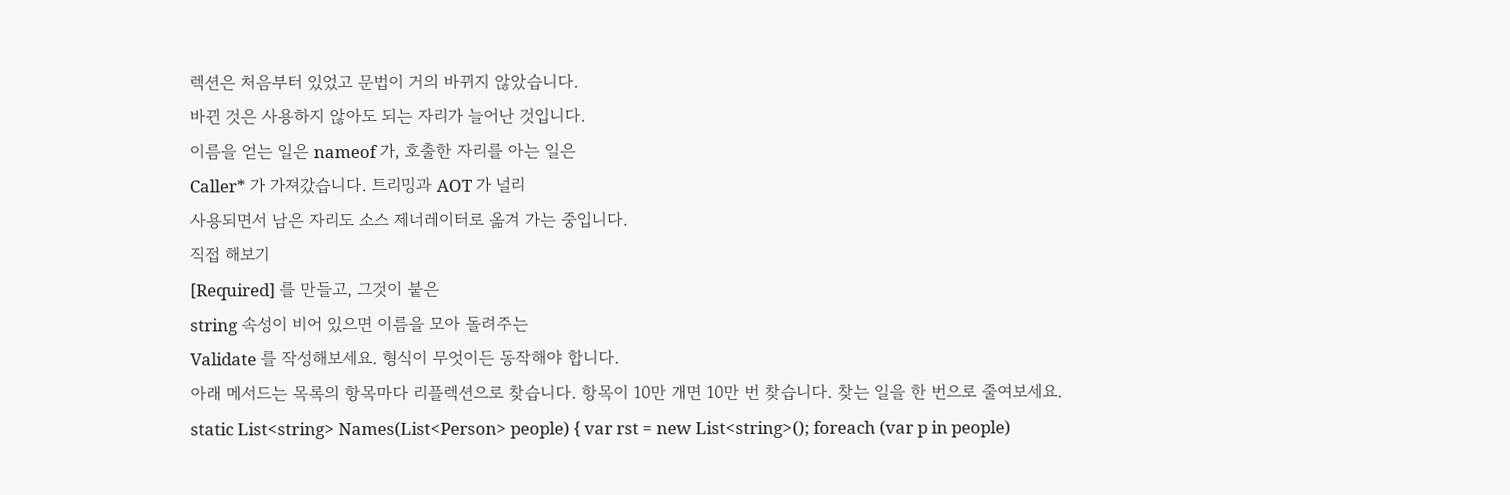렉션은 처음부터 있었고 문법이 거의 바뀌지 않았습니다.
바뀐 것은 사용하지 않아도 되는 자리가 늘어난 것입니다.
이름을 얻는 일은 nameof 가, 호출한 자리를 아는 일은
Caller* 가 가져갔습니다. 트리밍과 AOT 가 널리
사용되면서 남은 자리도 소스 제너레이터로 옮겨 가는 중입니다.
직접 해보기
[Required] 를 만들고, 그것이 붙은
string 속성이 비어 있으면 이름을 모아 돌려주는
Validate 를 작성해보세요. 형식이 무엇이든 동작해야 합니다.
아래 메서드는 목록의 항목마다 리플렉션으로 찾습니다. 항목이 10만 개면 10만 번 찾습니다. 찾는 일을 한 번으로 줄여보세요.
static List<string> Names(List<Person> people) { var rst = new List<string>(); foreach (var p in people)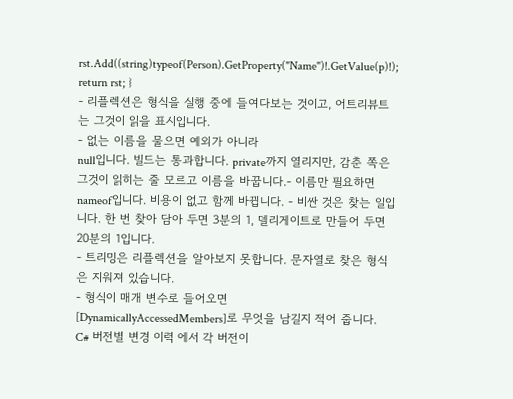rst.Add((string)typeof(Person).GetProperty("Name")!.GetValue(p)!); return rst; }
- 리플렉션은 형식을 실행 중에 들여다보는 것이고, 어트리뷰트는 그것이 읽을 표시입니다.
- 없는 이름을 물으면 예외가 아니라
null입니다. 빌드는 통과합니다. private까지 열리지만, 감춘 쪽은 그것이 읽히는 줄 모르고 이름을 바꿉니다.- 이름만 필요하면
nameof입니다. 비용이 없고 함께 바뀝니다. - 비싼 것은 찾는 일입니다. 한 번 찾아 담아 두면 3분의 1, 델리게이트로 만들어 두면 20분의 1입니다.
- 트리밍은 리플렉션을 알아보지 못합니다. 문자열로 찾은 형식은 지워져 있습니다.
- 형식이 매개 변수로 들어오면
[DynamicallyAccessedMembers]로 무엇을 남길지 적어 줍니다.
C# 버전별 변경 이력 에서 각 버전이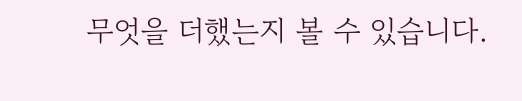무엇을 더했는지 볼 수 있습니다.